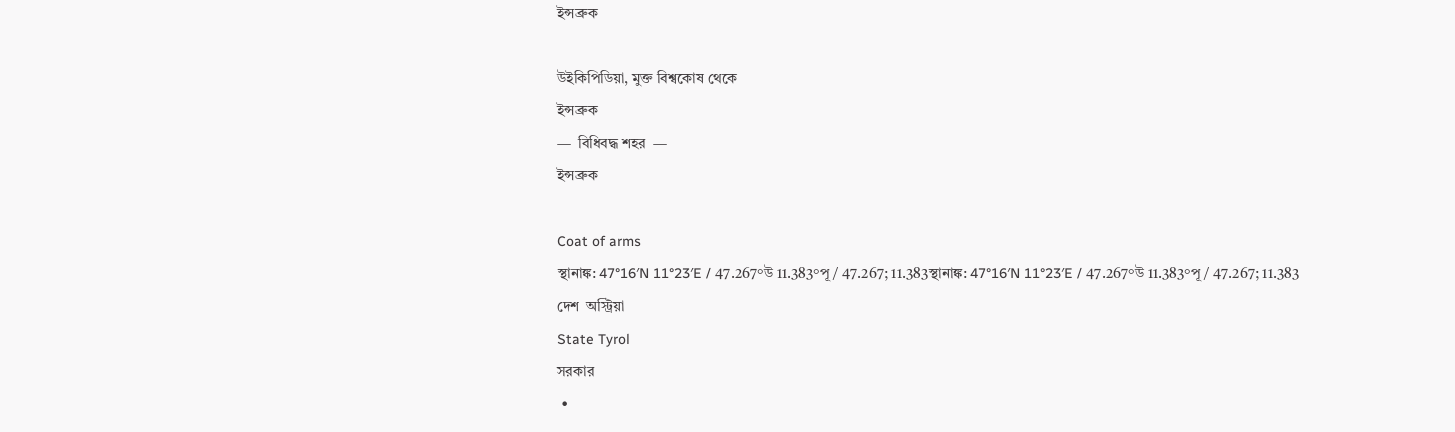ইন্সব্রুক

উইকিপিডিয়া, মুক্ত বিশ্বকোষ থেকে
ইন্স‌ব্রুক
—  বিধিবদ্ধ শহর  —
ইন্স‌ব্রুক

Coat of arms
স্থানাঙ্ক: 47°16′N 11°23′E / 47.267°উ 11.383°পূ / 47.267; 11.383স্থানাঙ্ক: 47°16′N 11°23′E / 47.267°উ 11.383°পূ / 47.267; 11.383
দেশ  অস্ট্রিয়া
State Tyrol
সরকার
 •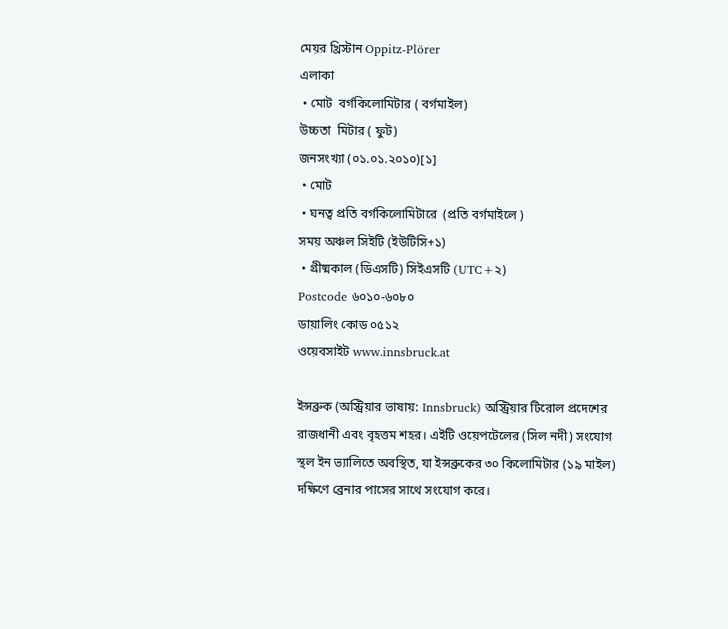মেয়র খ্রিস্টান Oppitz-Plörer
এলাকা
 • মোট  বর্গকিলোমিটার ( বর্গমাইল)
উচ্চতা  মিটার ( ফুট)
জনসংখ্যা (০১.০১.২০১০)[১]
 • মোট
 • ঘনত্ব প্রতি বর্গকিলোমিটারে  (প্রতি বর্গমাইলে )
সময় অঞ্চল সিইটি (ইউটিসি+১)
 • গ্রীষ্মকাল (ডিএসটি) সিইএসটি (UTC+২)
Postcode ৬০১০-৬০৮০
ডায়ালিং কোড ০৫১২
ওয়েবসাইট www.innsbruck.at

ইন্স‌ব্রুক (অস্ট্রিয়ার ভাষায়: Innsbruck) অস্ট্রিয়ার টিরোল প্রদেশের রাজধানী এবং বৃহত্তম শহর। এইটি ওয়েপটেলের (সিল নদী) সংযোগ স্থল ইন ভ্যালিতে অবস্থিত, যা ইন্স‌ব্রুকের ৩০ কিলোমিটার (১৯ মাইল) দক্ষিণে ব্রেনার পাসের সাথে সংযোগ করে।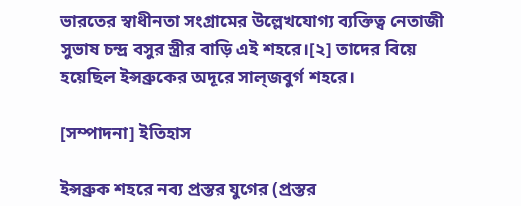ভারতের স্বাধীনতা সংগ্রামের উল্লেখযোগ্য ব্যক্তিত্ব নেতাজী সুভাষ চন্দ্র বসুর স্ত্রীর বাড়ি এই শহরে।[২] তাদের বিয়ে হয়েছিল ইন্সব্রুকের অদূরে সাল্‌জবুর্গ শহরে।

[সম্পাদনা] ইতিহাস

ইন্সব্রুক শহরে নব্য প্রস্তর যুগের (প্রস্তর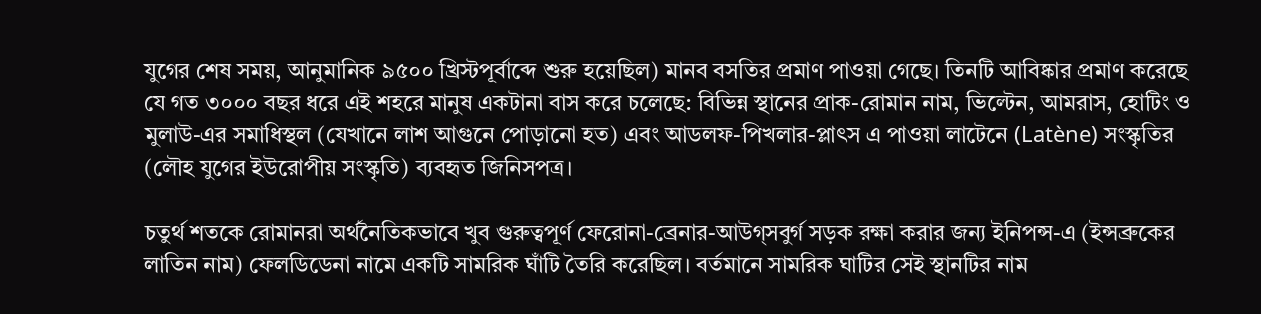যুগের শেষ সময়, আনুমানিক ৯৫০০ খ্রিস্টপূর্বাব্দে শুরু হয়েছিল) মানব বসতির প্রমাণ পাওয়া গেছে। তিনটি আবিষ্কার প্রমাণ করেছে যে গত ৩০০০ বছর ধরে এই শহরে মানুষ একটানা বাস করে চলেছে: বিভিন্ন স্থানের প্রাক-রোমান নাম, ভিল্টেন, আমরাস, হোটিং ও মুলাউ-এর সমাধিস্থল (যেখানে লাশ আগুনে পোড়ানো হত) এবং আডলফ-পিখলার-প্লাৎস এ পাওয়া লাটেনে (Latène) সংস্কৃতির (লৌহ যুগের ইউরোপীয় সংস্কৃতি) ব্যবহৃত জিনিসপত্র।

চতুর্থ শতকে রোমানরা অর্থনৈতিকভাবে খুব গুরুত্বপূর্ণ ফেরোনা-ব্রেনার-আউগ্সবুর্গ সড়ক রক্ষা করার জন্য ইনিপন্স-এ (ইন্সব্রুকের লাতিন নাম) ফেলডিডেনা নামে একটি সামরিক ঘাঁটি তৈরি করেছিল। বর্তমানে সামরিক ঘাটির সেই স্থানটির নাম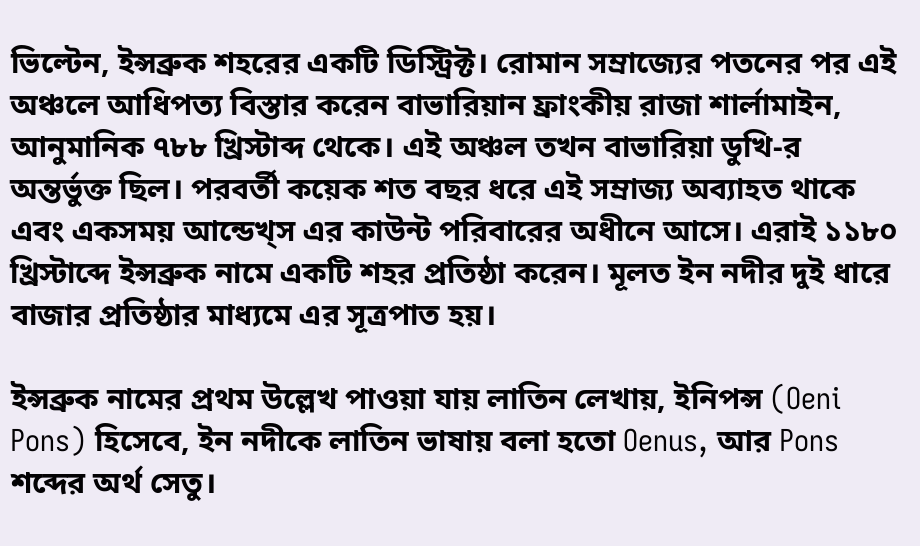ভিল্টেন, ইন্সব্রুক শহরের একটি ডিস্ট্রিক্ট। রোমান সম্রাজ্যের পতনের পর এই অঞ্চলে আধিপত্য বিস্তার করেন বাভারিয়ান ফ্রাংকীয় রাজা শার্লামাইন, আনুমানিক ৭৮৮ খ্রিস্টাব্দ থেকে। এই অঞ্চল তখন বাভারিয়া ডুখি-র অন্তর্ভুক্ত ছিল। পরবর্তী কয়েক শত বছর ধরে এই সম্রাজ্য অব্যাহত থাকে এবং একসময় আন্ডেখ্স এর কাউন্ট পরিবারের অধীনে আসে। এরাই ১১৮০ খ্রিস্টাব্দে ইন্সব্রুক নামে একটি শহর প্রতিষ্ঠা করেন। মূলত ইন নদীর দুই ধারে বাজার প্রতিষ্ঠার মাধ্যমে এর সূত্রপাত হয়।

ইন্সব্রুক নামের প্রথম উল্লেখ পাওয়া যায় লাতিন লেখায়, ইনিপন্স (Oeni Pons) হিসেবে, ইন নদীকে লাতিন ভাষায় বলা হতো Oenus, আর Pons শব্দের অর্থ সেতু।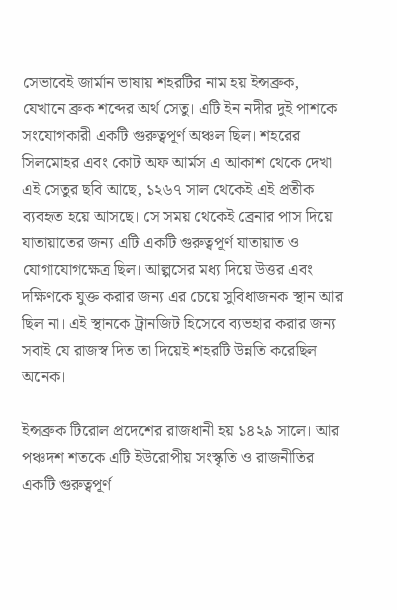সেভাবেই জার্মান ভাষায় শহরটির নাম হয় ইন্সব্রুক, যেখানে ব্রুক শব্দের অর্থ সেতু। এটি ইন নদীর দুই পাশকে সংযোগকারী একটি গুরুত্বপূর্ণ অঞ্চল ছিল। শহরের সিলমোহর এবং কোট অফ আর্মস এ আকাশ থেকে দেখা এই সেতুর ছবি আছে, ১২৬৭ সাল থেকেই এই প্রতীক ব্যবহৃত হয়ে আসছে। সে সময় থেকেই ব্রেনার পাস দিয়ে যাতায়াতের জন্য এটি একটি গুরুত্বপূর্ণ যাতায়াত ও যোগাযোগক্ষেত্র ছিল। আল্পসের মধ্য দিয়ে উত্তর এবং দক্ষিণকে যুক্ত করার জন্য এর চেয়ে সুবিধাজনক স্থান আর ছিল না। এই স্থানকে ট্রানজিট হিসেবে ব্যভহার করার জন্য সবাই যে রাজস্ব দিত তা দিয়েই শহরটি উন্নতি করেছিল অনেক।

ইন্সব্রুক টিরোল প্রদেশের রাজধানী হয় ১৪২৯ সালে। আর পঞ্চদশ শতকে এটি ইউরোপীয় সংস্কৃতি ও রাজনীতির একটি গুরুত্বপূর্ণ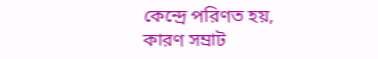কেন্দ্রে পরিণত হয়, কারণ সম্রাট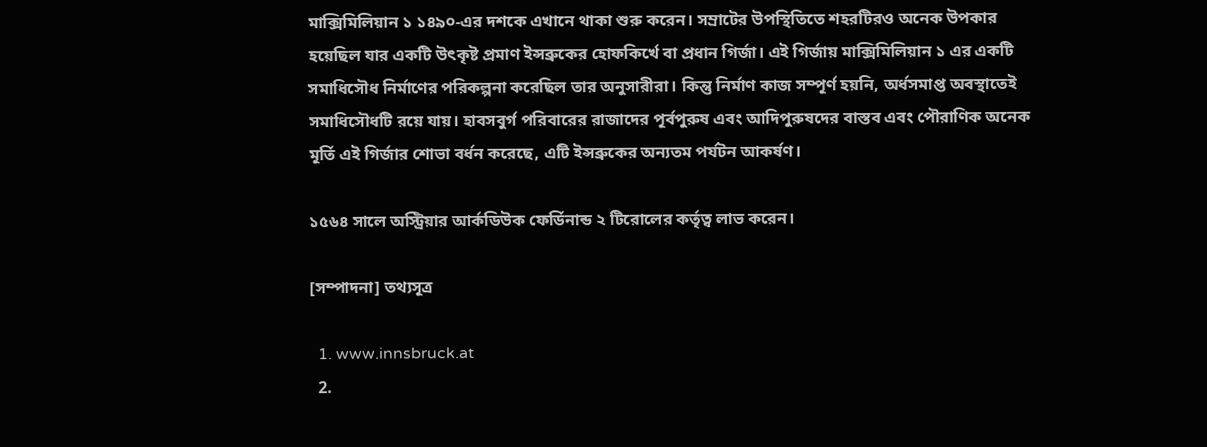মাক্সিমিলিয়ান ১ ১৪৯০-এর দশকে এখানে থাকা শুরু করেন। সম্রাটের উপস্থিতিতে শহরটিরও অনেক উপকার হয়েছিল যার একটি উৎকৃষ্ট প্রমাণ ইন্সব্রুকের হোফকির্খে বা প্রধান গির্জা। এই গির্জায় মাক্সিমিলিয়ান ১ এর একটি সমাধিসৌধ নির্মাণের পরিকল্পনা করেছিল তার অনুসারীরা। কিন্তু নির্মাণ কাজ সম্পূর্ণ হয়নি, অর্ধসমাপ্ত অবস্থাতেই সমাধিসৌধটি রয়ে যায়। হাবসবুর্গ পরিবারের রাজাদের পূর্বপুরুষ এবং আদিপুরুষদের বাস্তব এবং পৌরাণিক অনেক মূর্তি এই গির্জার শোভা বর্ধন করেছে, এটি ইন্সব্রুকের অন্যতম পর্যটন আকর্ষণ।

১৫৬৪ সালে অস্ট্রিয়ার আর্কডিউক ফের্ডিনান্ড ২ টিরোলের কর্তৃত্ব লাভ করেন।

[সম্পাদনা] তথ্যসূত্র

  1. www.innsbruck.at
  2.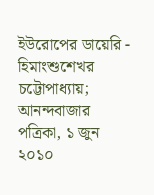ইউরোপের ডায়েরি - হিমাংশুশেখর চট্টোপাধ্যায়; আনন্দবাজার পত্রিকা, ১ জুন ২০১০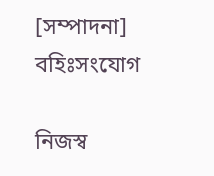[সম্পাদনা] বহিঃসংযোগ

নিজস্ব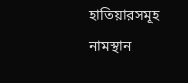হাতিয়ারসমূহ
নামস্থান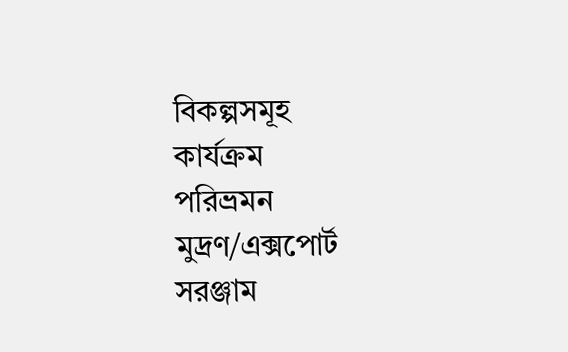বিকল্পসমূহ
কার্যক্রম
পরিভ্রমন
মুদ্রণ/এক্সপোর্ট
সরঞ্জাম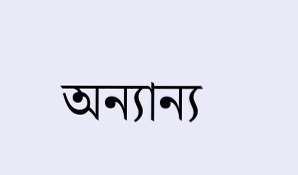অন্যান্য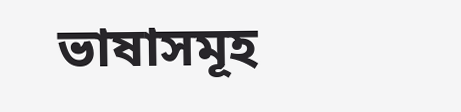ভাষাসমূহ